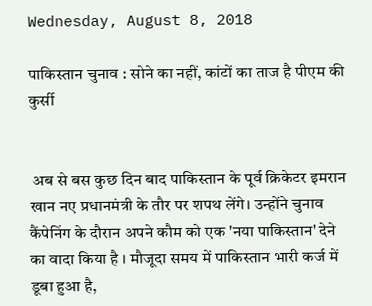Wednesday, August 8, 2018

पाकिस्तान चुनाव : सोने का नहीं, कांटों का ताज है पीएम की कुर्सी


 अब से बस कुछ दिन बाद पाकिस्तान के पूर्व क्रिकेटर इमरान खान नए प्रधानमंत्री के तौर पर शपथ लेंगे। उन्होंने चुनाव कैंपेनिंग के दौरान अपने कौम को एक 'नया पाकिस्तान' देने का वादा किया है । मौजूदा समय में पाकिस्तान भारी कर्ज में डूबा हुआ है,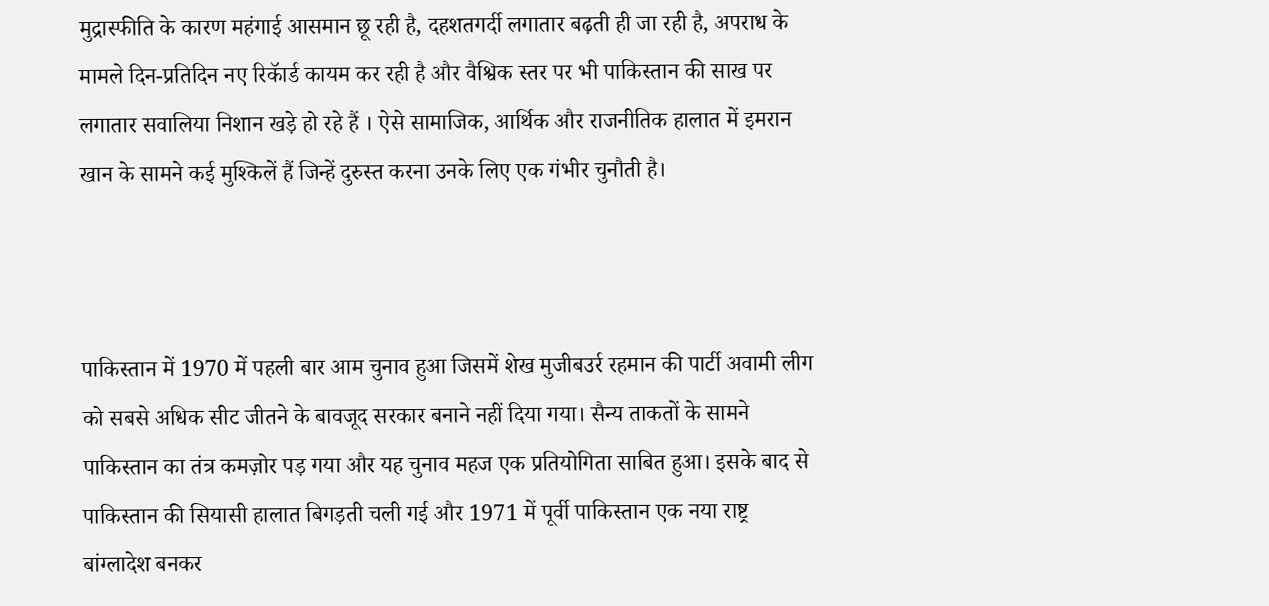मुद्रास्फीति के कारण महंगाई आसमान छू रही है, दहशतगर्दी लगातार बढ़ती ही जा रही है, अपराध के मामले दिन-प्रतिदिन नए रिकॅार्ड कायम कर रही है और वैश्विक स्तर पर भी पाकिस्तान की साख पर लगातार सवालिया निशान खड़े हो रहे हैं । ऐसे सामाजिक, आर्थिक और राजनीतिक हालात में इमरान खान के सामने कई मुश्किलें हैं जिन्हें दुरुस्त करना उनके लिए एक गंभीर चुनौती है।



पाकिस्तान में 1970 में पहली बार आम चुनाव हुआ जिसमें शेख मुजीबउर्र रहमान की पार्टी अवामी लीग को सबसे अधिक सीट जीतने के बावजूद सरकार बनाने नहीं दिया गया। सैन्य ताकतों के सामने पाकिस्तान का तंत्र कमज़ोर पड़ गया और यह चुनाव महज एक प्रतियोगिता साबित हुआ। इसके बाद से पाकिस्तान की सियासी हालात बिगड़ती चली गई और 1971 में पूर्वी पाकिस्तान एक नया राष्ट्र बांग्लादेश बनकर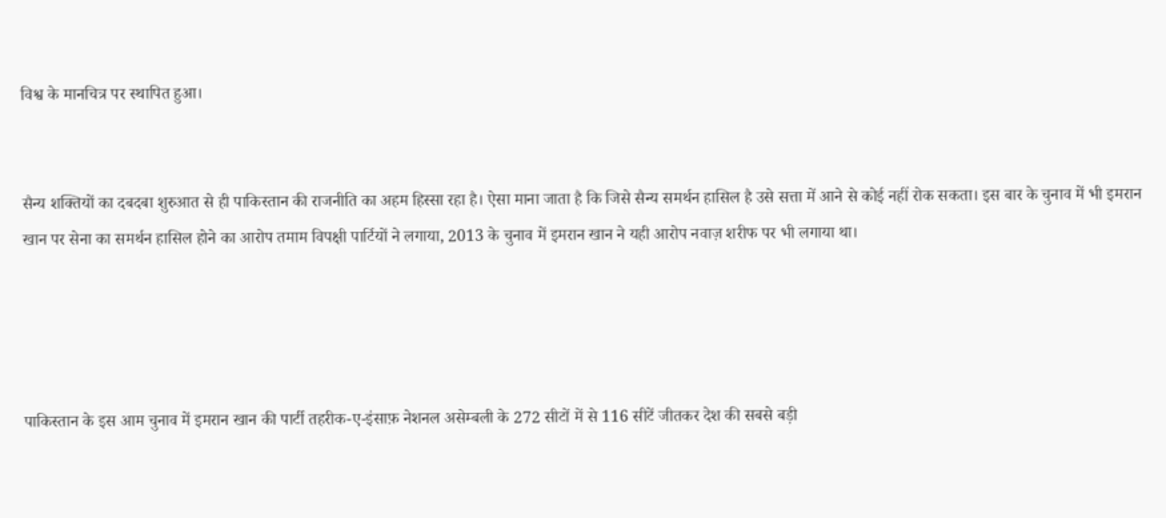विश्व के मानचित्र पर स्थापित हुआ।


सैन्य शक्तियों का दबदबा शुरुआत से ही पाकिस्तान की राजनीति का अहम हिस्सा रहा है। ऐसा माना जाता है कि जिसे सैन्य समर्थन हासिल है उसे सत्ता में आने से कोई नहीं रोक सकता। इस बार के चुनाव में भी इमरान खान पर सेना का समर्थन हासिल होने का आरोप तमाम विपक्षी पार्टियों ने लगाया, 2013 के चुनाव में इमरान खान ने यही आरोप नवाज़ शरीफ पर भी लगाया था।




पाकिस्तान के इस आम चुनाव में इमरान खान की पार्टी तहरीक-ए-इंसाफ़ नेशनल असेम्बली के 272 सीटों में से 116 सीटें जीतकर देश की सबसे बड़ी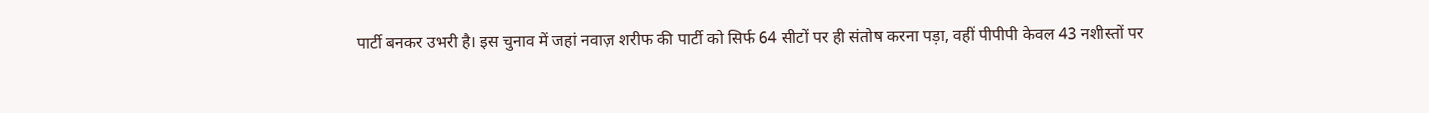पार्टी बनकर उभरी है। इस चुनाव में जहां नवाज़ शरीफ की पार्टी को सिर्फ 64 सीटों पर ही संतोष करना पड़ा, वहीं पीपीपी केवल 43 नशीस्तों पर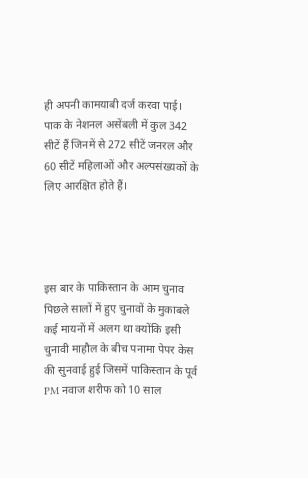ही अपनी कामयाबी दर्ज करवा पाई। पाक के नेशनल असेंबली में कुल 342 सीटें हैं जिनमें से 272 सीटें जनरल और 60 सीटें महिलाओं और अल्पसंख्यकों के लिए आरक्षित होते हैं।




इस बार के पाकिस्तान के आम चुनाव पिछले सालों में हुए चुनावों के मुकाबले कई मायनों में अलग था क्योंकि इसी चुनावी माहौल के बीच पनामा पेपर केस की सुनवाई हुई जिसमें पाकिस्तान के पूर्व PM नवाज शरीफ को 10 साल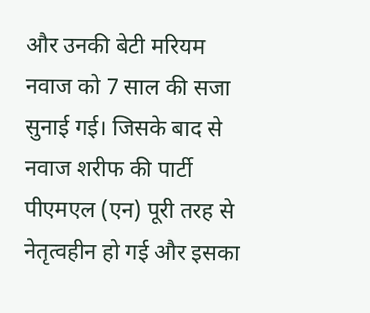और उनकी बेटी मरियम नवाज को 7 साल की सजा सुनाई गई। जिसके बाद से नवाज शरीफ की पार्टी पीएमएल (एन) पूरी तरह से नेतृत्वहीन हो गई और इसका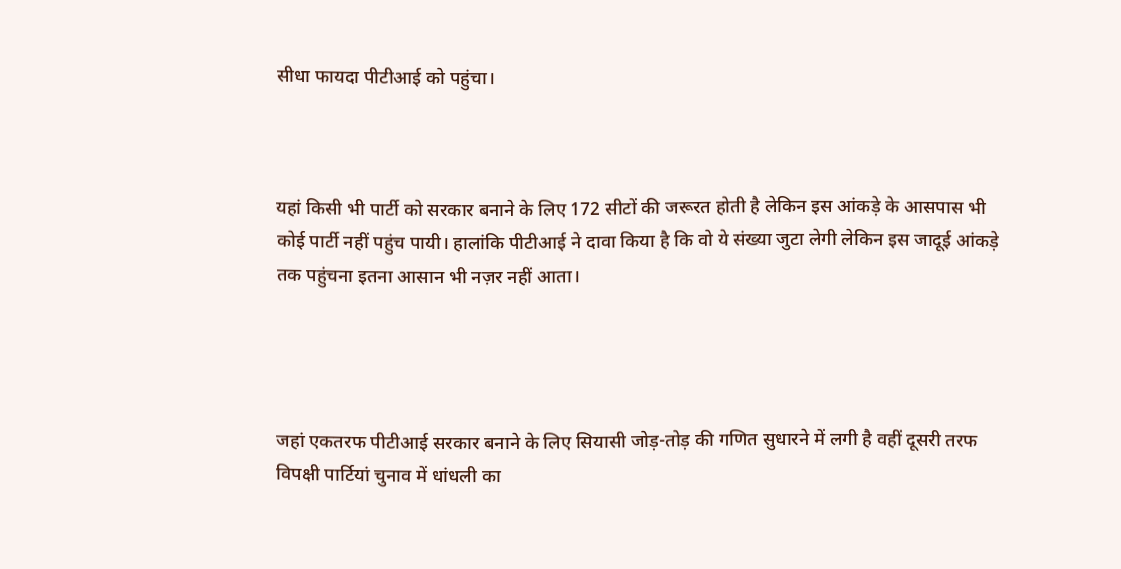सीधा फायदा पीटीआई को पहुंचा।



यहां किसी भी पार्टी को सरकार बनाने के लिए 172 सीटों की जरूरत होती है लेकिन इस आंकड़े के आसपास भी कोई पार्टी नहीं पहुंच पायी। हालांकि पीटीआई ने दावा किया है कि वो ये संख्या जुटा लेगी लेकिन इस जादूई आंकड़े तक पहुंचना इतना आसान भी नज़र नहीं आता।




जहां एकतरफ पीटीआई सरकार बनाने के लिए सियासी जोड़-तोड़ की गणित सुधारने में लगी है वहीं दूसरी तरफ विपक्षी पार्टियां चुनाव में धांधली का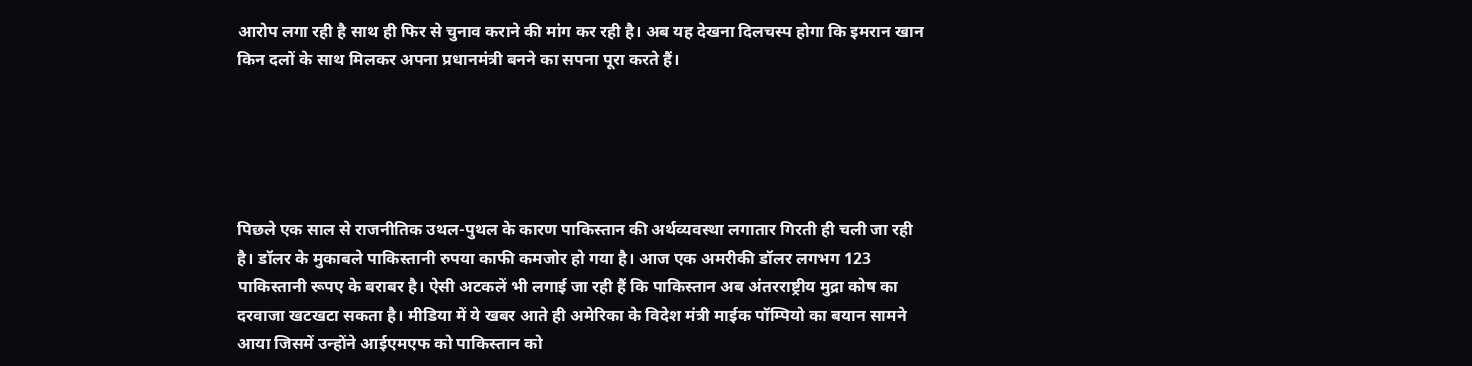आरोप लगा रही है साथ ही फिर से चुनाव कराने की मांग कर रही है। अब यह देखना दिलचस्प होगा कि इमरान खान किन दलों के साथ मिलकर अपना प्रधानमंत्री बनने का सपना पूरा करते हैं।





पिछले एक साल से राजनीतिक उथल-पुथल के कारण पाकिस्तान की अर्थव्यवस्था लगातार गिरती ही चली जा रही है। डॉलर के मुकाबले पाकिस्तानी रुपया काफी कमजोर हो गया है। आज एक अमरीकी डॉलर लगभग 123 पाकिस्तानी रूपए के बराबर है। ऐसी अटकलें भी लगाई जा रही हैं कि पाकिस्तान अब अंतरराष्ट्रीय मुद्रा कोष का दरवाजा खटखटा सकता है। मीडिया में ये खबर आते ही अमेरिका के विदेश मंत्री माईक पॉम्पियो का बयान सामने आया जिसमें उन्होंने आईएमएफ को पाकिस्तान को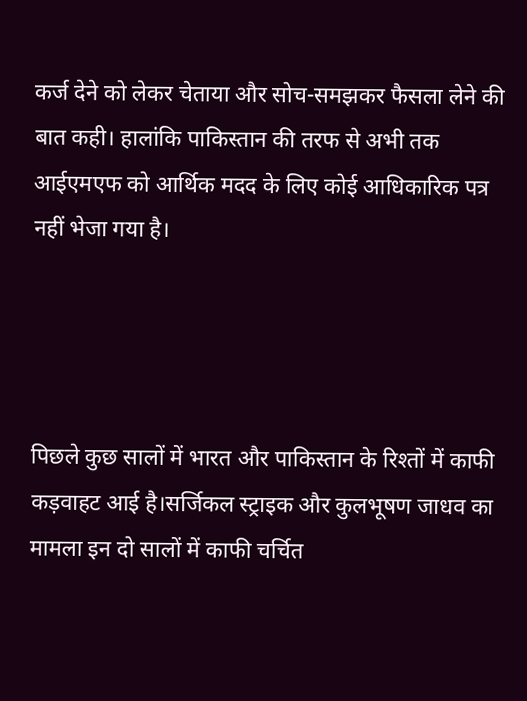कर्ज देने को लेकर चेताया और सोच-समझकर फैसला लेने की बात कही। हालांकि पाकिस्तान की तरफ से अभी तक आईएमएफ को आर्थिक मदद के लिए कोई आधिकारिक पत्र नहीं भेजा गया है।




पिछले कुछ सालों में भारत और पाकिस्तान के रिश्तों में काफी कड़वाहट आई है।सर्जिकल स्ट्राइक और कुलभूषण जाधव का मामला इन दो सालों में काफी चर्चित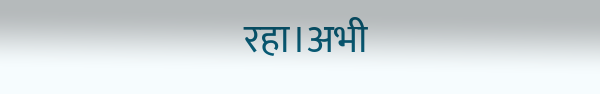रहा।अभी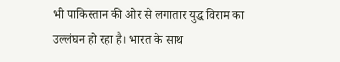भी पाकिस्तान की ओर से लगातार युद्ध विराम का उल्लंघन हो रहा है। भारत के साथ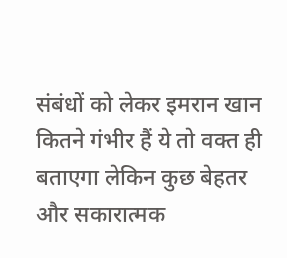संबंधों को लेकर इमरान खान कितने गंभीर हैं ये तो वक्त ही बताएगा लेकिन कुछ बेहतर और सकारात्मक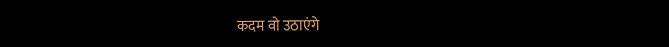कदम वो उठाएंगे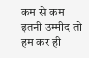कम से कम इतनी उम्मीद तो हम कर ही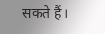सकते हैं।